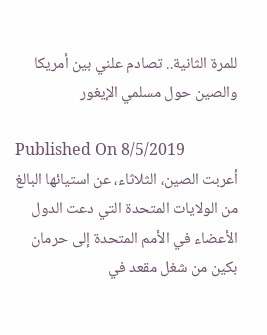للمرة الثانية.. تصادم علني بين أمريكا والصين حول مسلمي الإيغور

Published On 8/5/2019
أعربت الصين، الثلاثاء، عن استيائها البالغ من الولايات المتحدة التي دعت الدول الأعضاء في الأمم المتحدة إلى حرمان بكين من شغل مقعد في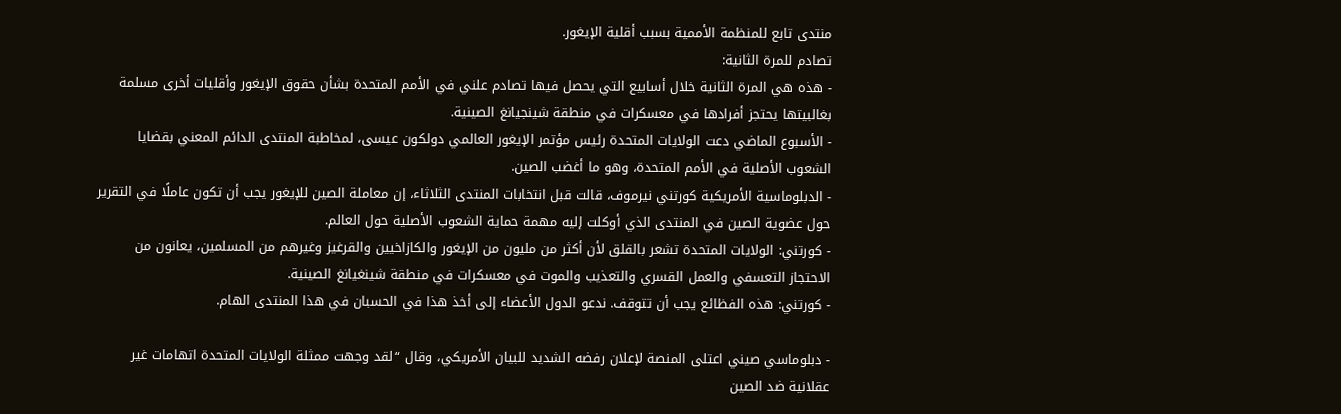منتدى تابع للمنظمة الأممية بسبب أقلية الإيغور.
تصادم للمرة الثانية:
- هذه هي المرة الثانية خلال أسابيع التي يحصل فيها تصادم علني في الأمم المتحدة بشأن حقوق الإيغور وأقليات أخرى مسلمة بغالبيتها يحتجز أفرادها في معسكرات في منطقة شينجيانغ الصينية.
- الأسبوع الماضي دعت الولايات المتحدة رئيس مؤتمر الإيغور العالمي دولكون عيسى، لمخاطبة المنتدى الدائم المعني بقضايا الشعوب الأصلية في الأمم المتحدة، وهو ما أغضب الصين.
- الدبلوماسية الأمريكية كورتني نيرموف، قالت قبل انتخابات المنتدى الثلاثاء، إن معاملة الصين للإيغور يجب أن تكون عاملًا في التقرير حول عضوية الصين في المنتدى الذي أوكلت إليه مهمة حماية الشعوب الأصلية حول العالم.
- كورتني: الولايات المتحدة تشعر بالقلق لأن أكثر من مليون من الإيغور والكازاخيين والقرغيز وغيرهم من المسلمين، يعانون من الاحتجاز التعسفي والعمل القسري والتعذيب والموت في معسكرات في منطقة شينغيانغ الصينية.
- كورتني: هذه الفظائع يجب أن تتوقف. ندعو الدول الأعضاء إلى أخذ هذا في الحسبان في هذا المنتدى الهام.

- دبلوماسي صيني اعتلى المنصة لإعلان رفضه الشديد للبيان الأمريكي، وقال “لقد وجهت ممثلة الولايات المتحدة اتهامات غير عقلانية ضد الصين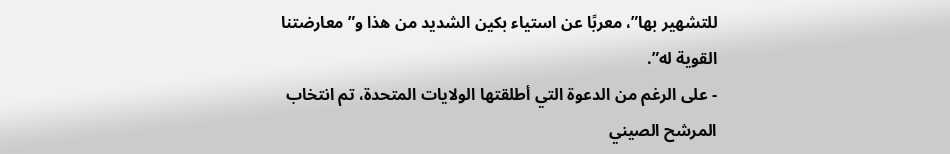للتشهير بها”، معربًا عن استياء بكين الشديد من هذا و”معارضتنا القوية له”.
- على الرغم من الدعوة التي أطلقتها الولايات المتحدة، تم انتخاب المرشح الصيني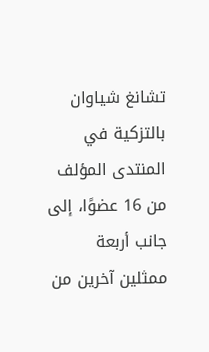تشانغ شياوان بالتزكية في المنتدى المؤلف من 16 عضوًا، إلى جانب أربعة ممثلين آخرين من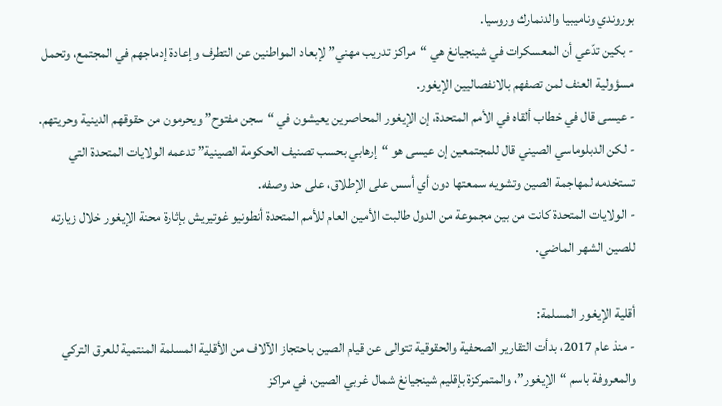بوروندي وناميبيا والدنمارك وروسيا.
- بكين تدّعي أن المعسكرات في شينجيانغ هي “مراكز تدريب مهني” لإبعاد المواطنين عن التطرف وإعادة إدماجهم في المجتمع، وتحمل مسؤولية العنف لمن تصفهم بالانفصاليين الإيغور.
- عيسى قال في خطاب ألقاه في الأمم المتحدة، إن الإيغور المحاصرين يعيشون في “سجن مفتوح” ويحرمون من حقوقهم الدينية وحريتهم.
- لكن الدبلوماسي الصيني قال للمجتمعين إن عيسى هو “إرهابي بحسب تصنيف الحكومة الصينية” تدعمه الولايات المتحدة التي تستخدمه لمهاجمة الصين وتشويه سمعتها دون أي أسس على الإطلاق، على حد وصفه.
- الولايات المتحدة كانت من بين مجموعة من الدول طالبت الأمين العام للأمم المتحدة أنطونيو غوتيريش بإثارة محنة الإيغور خلال زيارته للصين الشهر الماضي.

أقلية الإيغور المسلمة:
- منذ عام 2017، بدأت التقارير الصحفية والحقوقية تتوالى عن قيام الصين باحتجاز الآلاف من الأقلية المسلمة المنتمية للعرق التركي والمعروفة باسم “الإيغور”، والمتمركزة بإقليم شينجيانغ شمال غربي الصين، في مراكز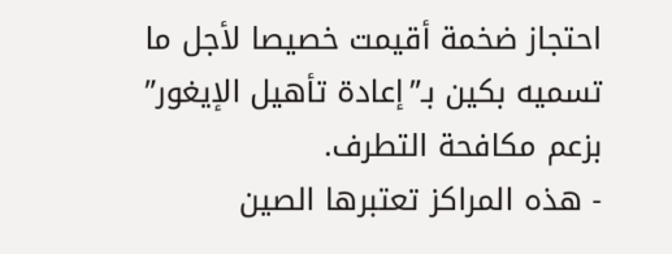احتجاز ضخمة أقيمت خصيصا لأجل ما تسميه بكين بـ”إعادة تأهيل الإيغور” بزعم مكافحة التطرف.
- هذه المراكز تعتبرها الصين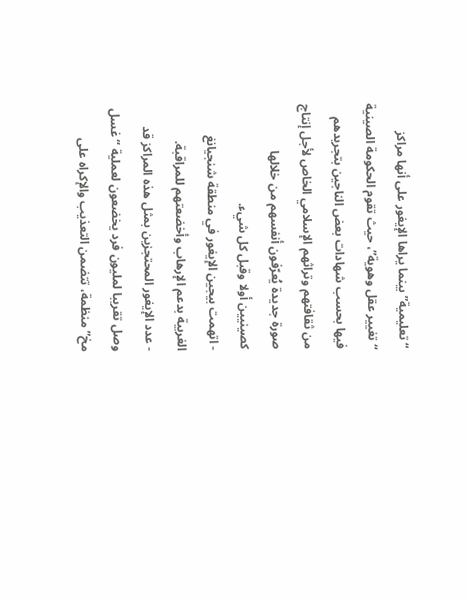“تعليمية” بينما يراها الإيغور على أنها مراكز “تغيير عقل وهوية”، حيث تقوم الحكومة الصينية فيها بحسب شهادات بعض الناجين بتجريدهم من ثقافتهم وتراثهم الإسلامي الخاص لأجل إنتاج صورة جديدة يُعرّفون أنفسهم من خلالها كصينيين أولا وقبل كل شيء.
- اتهمت بيجين الإيغور في منطقة شنجيانغ الغربية بدعم الإرهاب وأخضعتهم للمراقبة.
- عدد الإيغور المحتجزين بمثل هذه المراكز قد وصل تقريبا لمليون فرد يخضعون لعملية “غسل مخ” منظمة، تتضمن التعذيب والإكراه على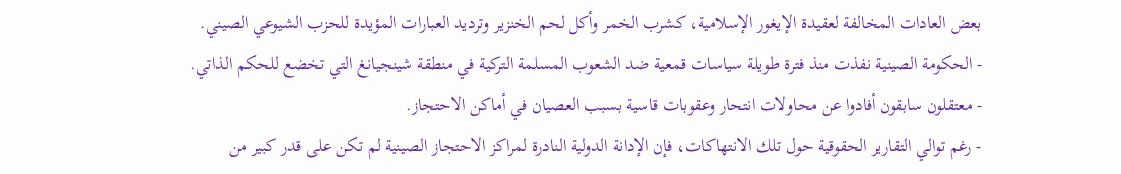بعض العادات المخالفة لعقيدة الإيغور الإسلامية، كشرب الخمر وأكل لحم الخنزير وترديد العبارات المؤيدة للحزب الشيوعي الصيني.
- الحكومة الصينية نفذت منذ فترة طويلة سياسات قمعية ضد الشعوب المسلمة التركية في منطقة شينجيانغ التي تخضع للحكم الذاتي.
- معتقلون سابقون أفادوا عن محاولات انتحار وعقوبات قاسية بسبب العصيان في أماكن الاحتجاز.
- رغم توالي التقارير الحقوقية حول تلك الانتهاكات، فإن الإدانة الدولية النادرة لمراكز الاحتجاز الصينية لم تكن على قدر كبير من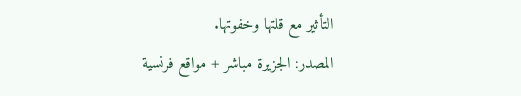التأثير مع قلتها وخفوتها.
المصدر: الجزيرة مباشر + مواقع فرنسية